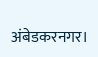अंबेडकरनगर।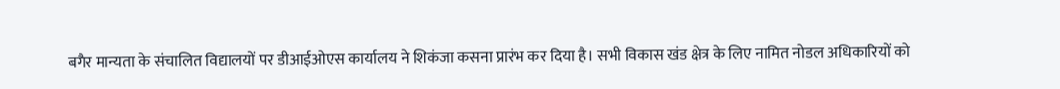बगैर मान्यता के संचालित विद्यालयों पर डीआईओएस कार्यालय ने शिकंजा कसना प्रारंभ कर दिया है। सभी विकास खंड क्षेत्र के लिए नामित नोडल अधिकारियों को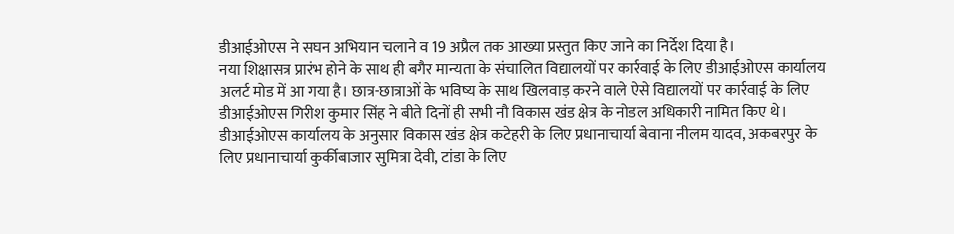डीआईओएस ने सघन अभियान चलाने व 19 अप्रैल तक आख्या प्रस्तुत किए जाने का निर्देश दिया है।
नया शिक्षासत्र प्रारंभ होने के साथ ही बगैर मान्यता के संचालित विद्यालयों पर कार्रवाई के लिए डीआईओएस कार्यालय अलर्ट मोड में आ गया है। छात्र-छात्राओं के भविष्य के साथ खिलवाड़ करने वाले ऐसे विद्यालयों पर कार्रवाई के लिए डीआईओएस गिरीश कुमार सिंह ने बीते दिनों ही सभी नौ विकास खंड क्षेत्र के नोडल अधिकारी नामित किए थे। डीआईओएस कार्यालय के अनुसार विकास खंड क्षेत्र कटेहरी के लिए प्रधानाचार्या बेवाना नीलम यादव, अकबरपुर के लिए प्रधानाचार्या कुर्कीबाजार सुमित्रा देवी, टांडा के लिए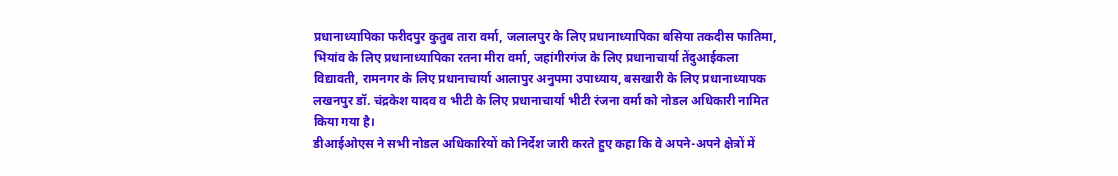प्रधानाध्यापिका फरीदपुर कुतुब तारा वर्मा, जलालपुर के लिए प्रधानाध्यापिका बसिया तकदीस फातिमा, भियांव के लिए प्रधानाध्यापिका रतना मीरा वर्मा, जहांगीरगंज के लिए प्रधानाचार्या तेंदुआईकला विद्यावती, रामनगर के लिए प्रधानाचार्या आलापुर अनुपमा उपाध्याय, बसखारी के लिए प्रधानाध्यापक लखनपुर डॉ. चंद्रकेश यादव व भीटी के लिए प्रधानाचार्या भीटी रंजना वर्मा को नोडल अधिकारी नामित किया गया है।
डीआईओएस ने सभी नोडल अधिकारियों को निर्देश जारी करते हुए कहा कि वे अपने-अपने क्षेत्रों में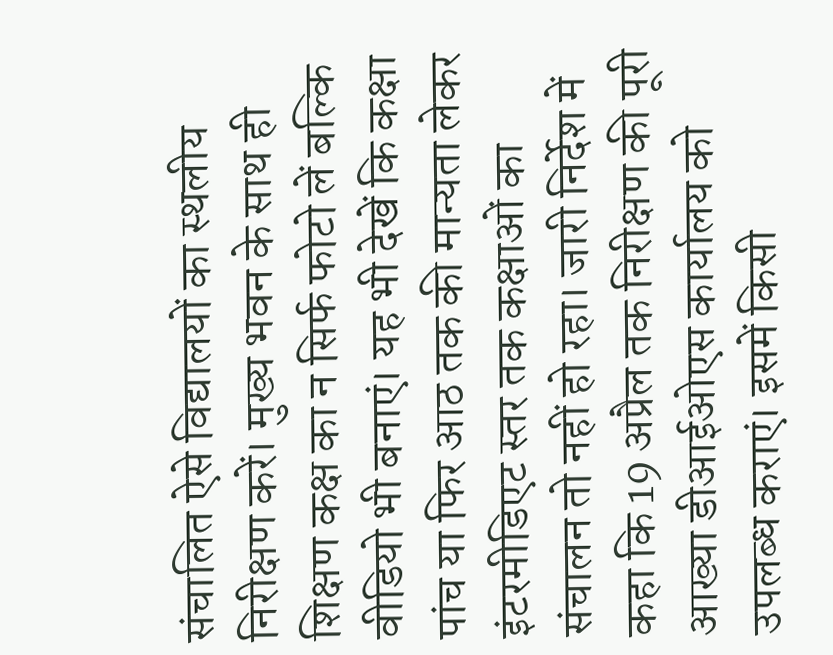संचालित ऐसे विद्यालयों का स्थलीय निरीक्षण करें। मुख्य भवन के साथ ही शिक्षण कक्ष का न सिर्फ फोटो लें बल्कि वीडियो भी बनाएं। यह भी देखें कि कक्षा पांच या फिर आठ तक की मान्यता लेकर इंटरमीडिएट स्तर तक कक्षाओं का संचालन तो नहीं हो रहा। जारी निर्देश में कहा कि 19 अप्रैल तक निरीक्षण की पूरी आख्या डीआईओएस कार्यालय को उपलब्ध कराएं। इसमें किसी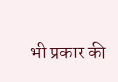भी प्रकार की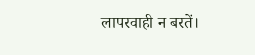लापरवाही न बरतें।